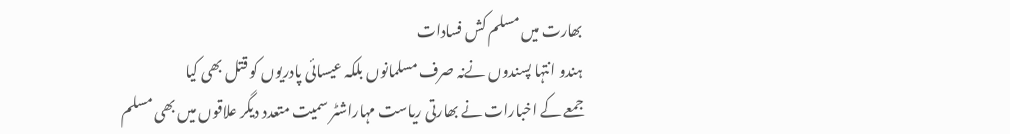بھارت میں مسلم کش فسادات
ہندو انتہا پسندوں نےنہ صرف مسلمانوں بلکہ عیسائی پادریوں کو قتل بھی کیا
جمعے کے اخبارات نے بھارتی ریاست مہاراشٹر سمیت متعدد دیگر علاقوں میں بھی مسلم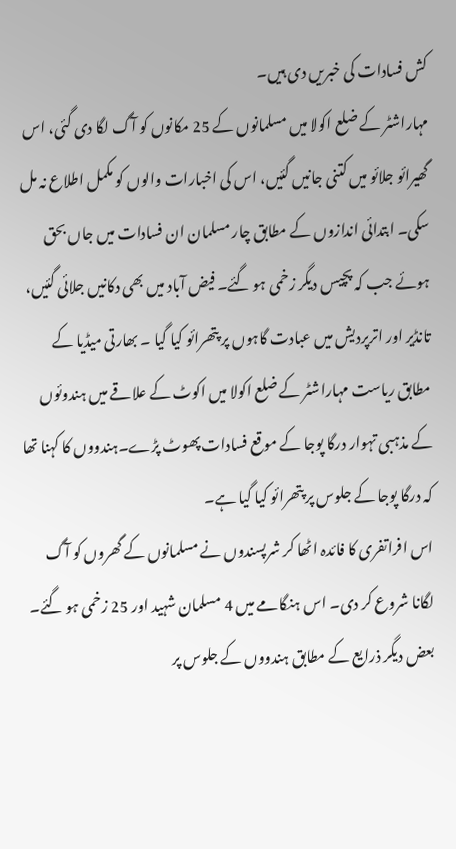کش فسادات کی خبریں دی ہیں۔
مہاراشٹر کے ضلع اکولا میں مسلمانوں کے 25 مکانوں کو آگ لگا دی گئی، اس گھیرائو جلائو میں کتنی جانیں گئیں، اس کی اخبارات والوں کو مکمل اطلاع نہ مل سکی۔ ابتدائی اندازوں کے مطابق چار مسلمان ان فسادات میں جاں بحق ہوئے جب کہ پچیس دیگر زخمی ہو گئے۔ فیض آباد میں بھی دکانیں جلائی گئیں، تانڈیر اور اترپردیش میں عبادت گاہوں پر پتھرائو کیا گیا ۔ بھارتی میڈیا کے مطابق ریاست مہاراشٹر کے ضلع اکولا میں اکوٹ کے علاقے میں ہندوئوں کے مذہبی تہوار درگا پوجا کے موقع فسادات پھوٹ پڑے۔ہندووں کا کہنا تھا کہ درگا پوجا کے جلوس پر پتھرائو کیا گیا ہے۔
اس افراتفری کا فائدہ اٹھا کر شرپسندوں نے مسلمانوں کے گھروں کو آگ لگانا شروع کر دی۔ اس ہنگامے میں 4 مسلمان شہید اور 25 زخمی ہو گئے۔ بعض دیگر ذرایع کے مطابق ہندووں کے جلوس پر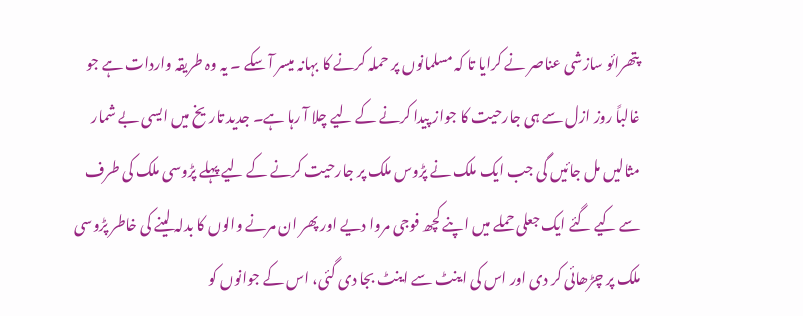پتھرائو سازشی عناصر نے کرایا تا کہ مسلمانوں پر حملہ کرنے کا بہانہ میسر آ سکے ۔ یہ وہ طریقہ واردات ہے جو غالباً روز ازل سے ہی جارحیت کا جواز پیدا کرنے کے لیے چلا آ رہا ہے۔ جدید تاریخ میں ایسی بے شمار مثالیں مل جائیں گی جب ایک ملک نے پڑوس ملک پر جارحیت کرنے کے لیے پہلے پڑوسی ملک کی طرف سے کیے گئے ایک جعلی حملے میں اپنے کچھ فوجی مروا دیے اور پھر ان مرنے والوں کا بدلہ لینے کی خاطر پڑوسی ملک پر چڑھائی کر دی اور اس کی اینٹ سے اینٹ بجا دی گئی، اس کے جوانوں کو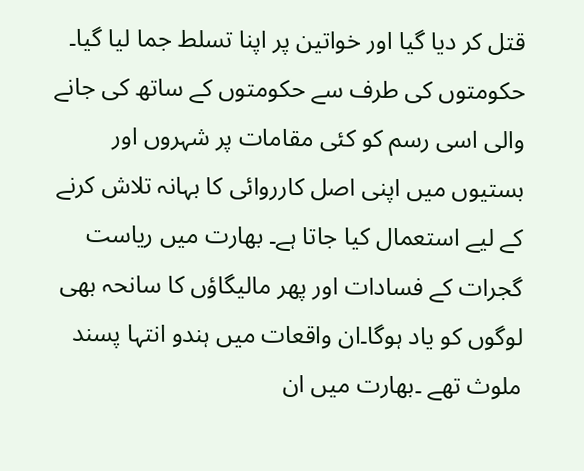قتل کر دیا گیا اور خواتین پر اپنا تسلط جما لیا گیا۔
حکومتوں کی طرف سے حکومتوں کے ساتھ کی جانے والی اسی رسم کو کئی مقامات پر شہروں اور بستیوں میں اپنی اصل کارروائی کا بہانہ تلاش کرنے کے لیے استعمال کیا جاتا ہے۔ بھارت میں ریاست گجرات کے فسادات اور پھر مالیگاؤں کا سانحہ بھی لوگوں کو یاد ہوگا۔ان واقعات میں ہندو انتہا پسند ملوث تھے ۔بھارت میں ان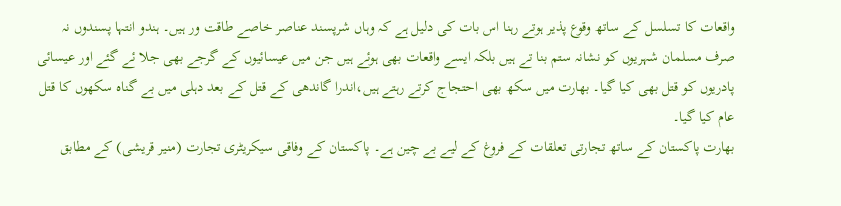واقعات کا تسلسل کے ساتھ وقوع پذیر ہوتے رہنا اس بات کی دلیل ہے کہ وہاں شرپسند عناصر خاصے طاقت ور ہیں۔ ہندو انتہا پسندوں نہ صرف مسلمان شہریوں کو نشانہ ستم بنا تے ہیں بلکہ ایسے واقعات بھی ہوئے ہیں جن میں عیسائیوں کے گرجے بھی جلا ئے گئے اور عیسائی پادریوں کو قتل بھی کیا گیا۔ بھارت میں سکھ بھی احتجاج کرتے رہتے ہیں،اندرا گاندھی کے قتل کے بعد دہلی میں بے گناہ سکھوں کا قتل عام کیا گیا۔
بھارت پاکستان کے ساتھ تجارتی تعلقات کے فروغ کے لیے بے چین ہے۔ پاکستان کے وفاقی سیکریٹری تجارت (منیر قریشی) کے مطابق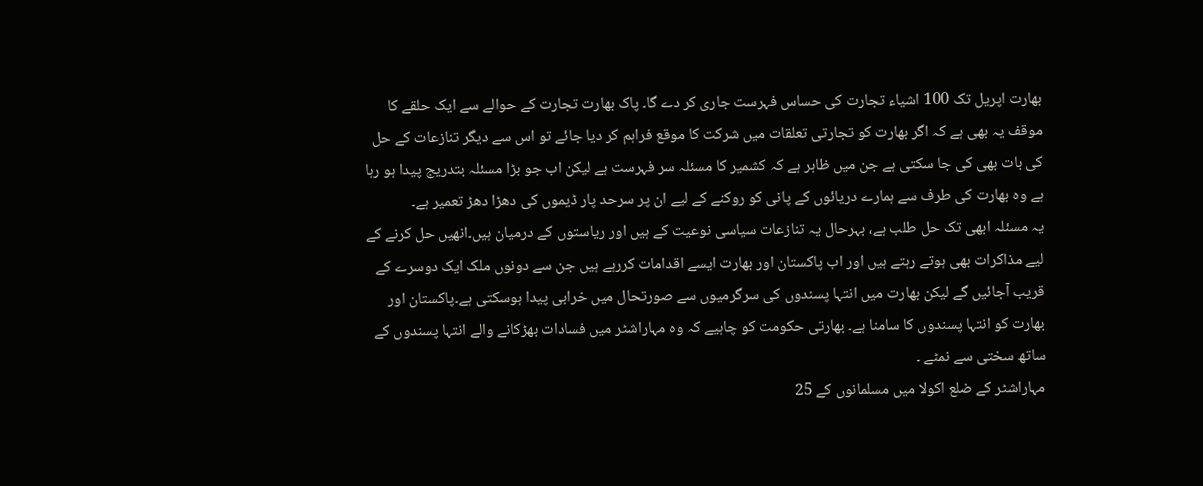بھارت اپریل تک 100 اشیاء تجارت کی حساس فہرست جاری کر دے گا۔ پاک بھارت تجارت کے حوالے سے ایک حلقے کا موقف یہ بھی ہے کہ اگر بھارت کو تجارتی تعلقات میں شرکت کا موقع فراہم کر دیا جائے تو اس سے دیگر تنازعات کے حل کی بات بھی کی جا سکتی ہے جن میں ظاہر ہے کہ کشمیر کا مسئلہ سر فہرست ہے لیکن اب جو بڑا مسئلہ بتدریج پیدا ہو رہا ہے وہ بھارت کی طرف سے ہمارے دریائوں کے پانی کو روکنے کے لیے ان پر سرحد پار ڈیموں کی دھڑا دھڑ تعمیر ہے۔
یہ مسئلہ ابھی تک حل طلب ہے، بہرحال یہ تنازعات سیاسی نوعیت کے ہیں اور ریاستوں کے درمیان ہیں۔انھیں حل کرنے کے لیے مذاکرات بھی ہوتے رہتے ہیں اور اب پاکستان اور بھارت ایسے اقدامات کررہے ہیں جن سے دونوں ملک ایک دوسرے کے قریب آجائیں گے لیکن بھارت میں انتہا پسندوں کی سرگرمیوں سے صورتحال میں خرابی پیدا ہوسکتی ہے۔پاکستان اور بھارت کو انتہا پسندوں کا سامنا ہے۔ بھارتی حکومت کو چاہیے کہ وہ مہاراشٹر میں فسادات بھڑکانے والے انتہا پسندوں کے ساتھ سختی سے نمٹے ۔
مہاراشٹر کے ضلع اکولا میں مسلمانوں کے 25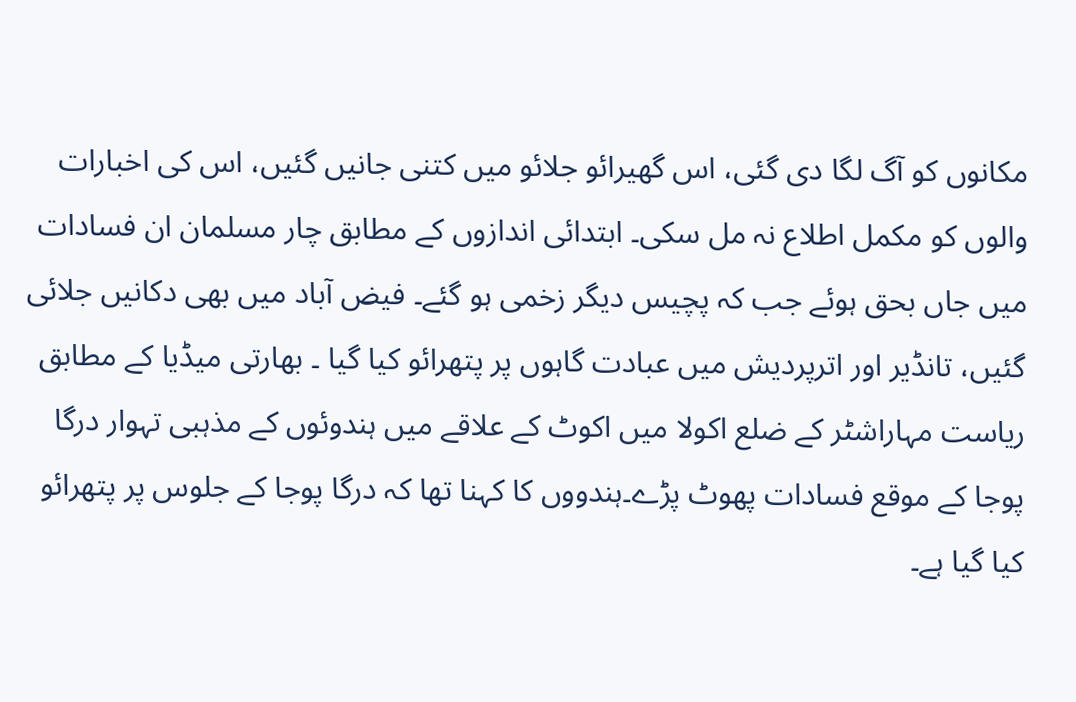مکانوں کو آگ لگا دی گئی، اس گھیرائو جلائو میں کتنی جانیں گئیں، اس کی اخبارات والوں کو مکمل اطلاع نہ مل سکی۔ ابتدائی اندازوں کے مطابق چار مسلمان ان فسادات میں جاں بحق ہوئے جب کہ پچیس دیگر زخمی ہو گئے۔ فیض آباد میں بھی دکانیں جلائی گئیں، تانڈیر اور اترپردیش میں عبادت گاہوں پر پتھرائو کیا گیا ۔ بھارتی میڈیا کے مطابق ریاست مہاراشٹر کے ضلع اکولا میں اکوٹ کے علاقے میں ہندوئوں کے مذہبی تہوار درگا پوجا کے موقع فسادات پھوٹ پڑے۔ہندووں کا کہنا تھا کہ درگا پوجا کے جلوس پر پتھرائو کیا گیا ہے۔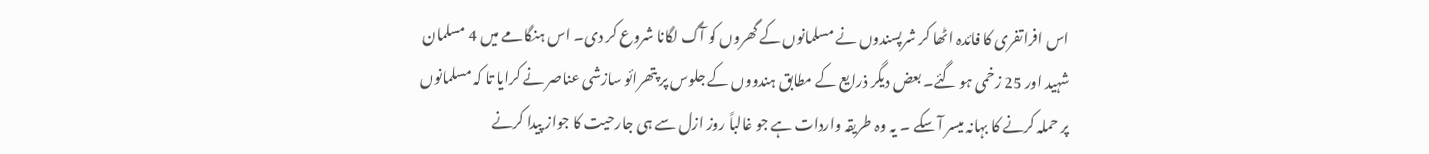اس افراتفری کا فائدہ اٹھا کر شرپسندوں نے مسلمانوں کے گھروں کو آگ لگانا شروع کر دی۔ اس ہنگامے میں 4 مسلمان شہید اور 25 زخمی ہو گئے۔ بعض دیگر ذرایع کے مطابق ہندووں کے جلوس پر پتھرائو سازشی عناصر نے کرایا تا کہ مسلمانوں پر حملہ کرنے کا بہانہ میسر آ سکے ۔ یہ وہ طریقہ واردات ہے جو غالباً روز ازل سے ہی جارحیت کا جواز پیدا کرنے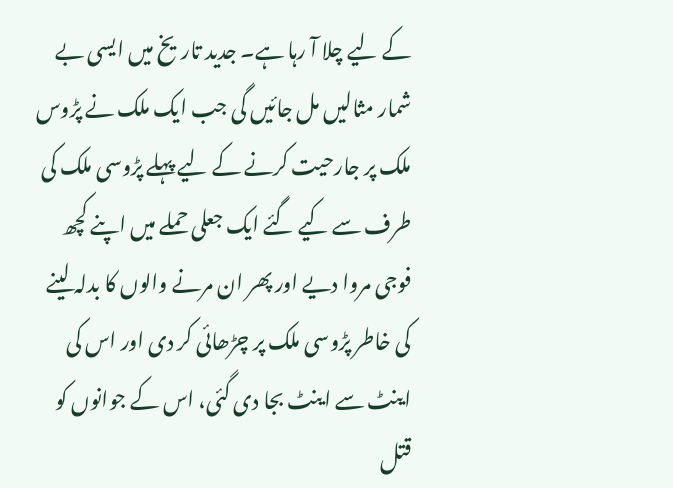کے لیے چلا آ رہا ہے۔ جدید تاریخ میں ایسی بے شمار مثالیں مل جائیں گی جب ایک ملک نے پڑوس ملک پر جارحیت کرنے کے لیے پہلے پڑوسی ملک کی طرف سے کیے گئے ایک جعلی حملے میں اپنے کچھ فوجی مروا دیے اور پھر ان مرنے والوں کا بدلہ لینے کی خاطر پڑوسی ملک پر چڑھائی کر دی اور اس کی اینٹ سے اینٹ بجا دی گئی، اس کے جوانوں کو قتل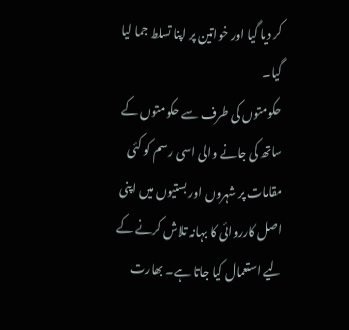کر دیا گیا اور خواتین پر اپنا تسلط جما لیا گیا۔
حکومتوں کی طرف سے حکومتوں کے ساتھ کی جانے والی اسی رسم کو کئی مقامات پر شہروں اور بستیوں میں اپنی اصل کارروائی کا بہانہ تلاش کرنے کے لیے استعمال کیا جاتا ہے۔ بھارت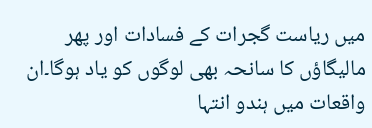میں ریاست گجرات کے فسادات اور پھر مالیگاؤں کا سانحہ بھی لوگوں کو یاد ہوگا۔ان واقعات میں ہندو انتہا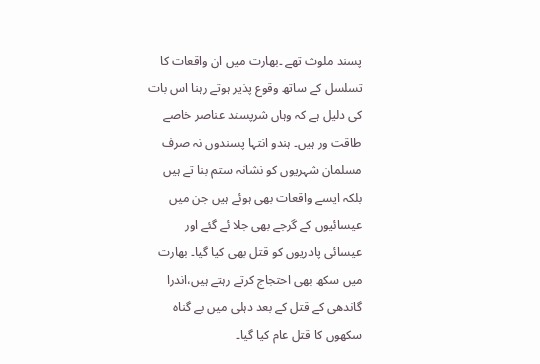پسند ملوث تھے ۔بھارت میں ان واقعات کا تسلسل کے ساتھ وقوع پذیر ہوتے رہنا اس بات کی دلیل ہے کہ وہاں شرپسند عناصر خاصے طاقت ور ہیں۔ ہندو انتہا پسندوں نہ صرف مسلمان شہریوں کو نشانہ ستم بنا تے ہیں بلکہ ایسے واقعات بھی ہوئے ہیں جن میں عیسائیوں کے گرجے بھی جلا ئے گئے اور عیسائی پادریوں کو قتل بھی کیا گیا۔ بھارت میں سکھ بھی احتجاج کرتے رہتے ہیں،اندرا گاندھی کے قتل کے بعد دہلی میں بے گناہ سکھوں کا قتل عام کیا گیا۔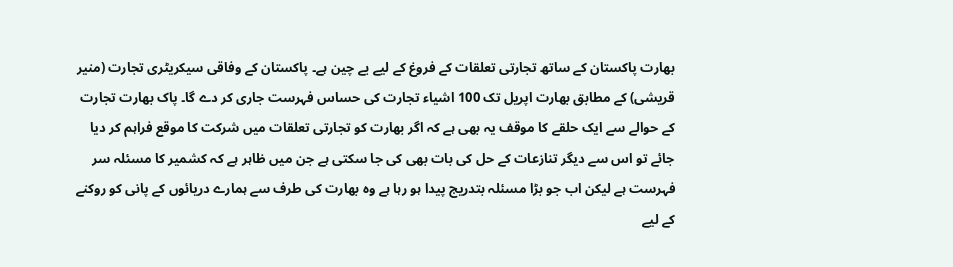بھارت پاکستان کے ساتھ تجارتی تعلقات کے فروغ کے لیے بے چین ہے۔ پاکستان کے وفاقی سیکریٹری تجارت (منیر قریشی) کے مطابق بھارت اپریل تک 100 اشیاء تجارت کی حساس فہرست جاری کر دے گا۔ پاک بھارت تجارت کے حوالے سے ایک حلقے کا موقف یہ بھی ہے کہ اگر بھارت کو تجارتی تعلقات میں شرکت کا موقع فراہم کر دیا جائے تو اس سے دیگر تنازعات کے حل کی بات بھی کی جا سکتی ہے جن میں ظاہر ہے کہ کشمیر کا مسئلہ سر فہرست ہے لیکن اب جو بڑا مسئلہ بتدریج پیدا ہو رہا ہے وہ بھارت کی طرف سے ہمارے دریائوں کے پانی کو روکنے کے لیے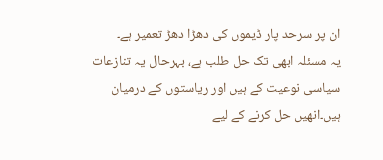ان پر سرحد پار ڈیموں کی دھڑا دھڑ تعمیر ہے۔
یہ مسئلہ ابھی تک حل طلب ہے، بہرحال یہ تنازعات سیاسی نوعیت کے ہیں اور ریاستوں کے درمیان ہیں۔انھیں حل کرنے کے لیے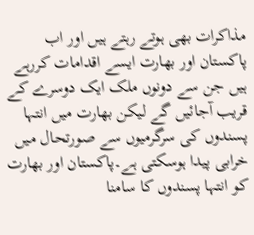مذاکرات بھی ہوتے رہتے ہیں اور اب پاکستان اور بھارت ایسے اقدامات کررہے ہیں جن سے دونوں ملک ایک دوسرے کے قریب آجائیں گے لیکن بھارت میں انتہا پسندوں کی سرگرمیوں سے صورتحال میں خرابی پیدا ہوسکتی ہے۔پاکستان اور بھارت کو انتہا پسندوں کا سامنا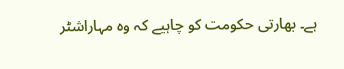ہے۔ بھارتی حکومت کو چاہیے کہ وہ مہاراشٹر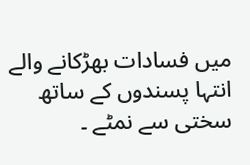میں فسادات بھڑکانے والے انتہا پسندوں کے ساتھ سختی سے نمٹے ۔